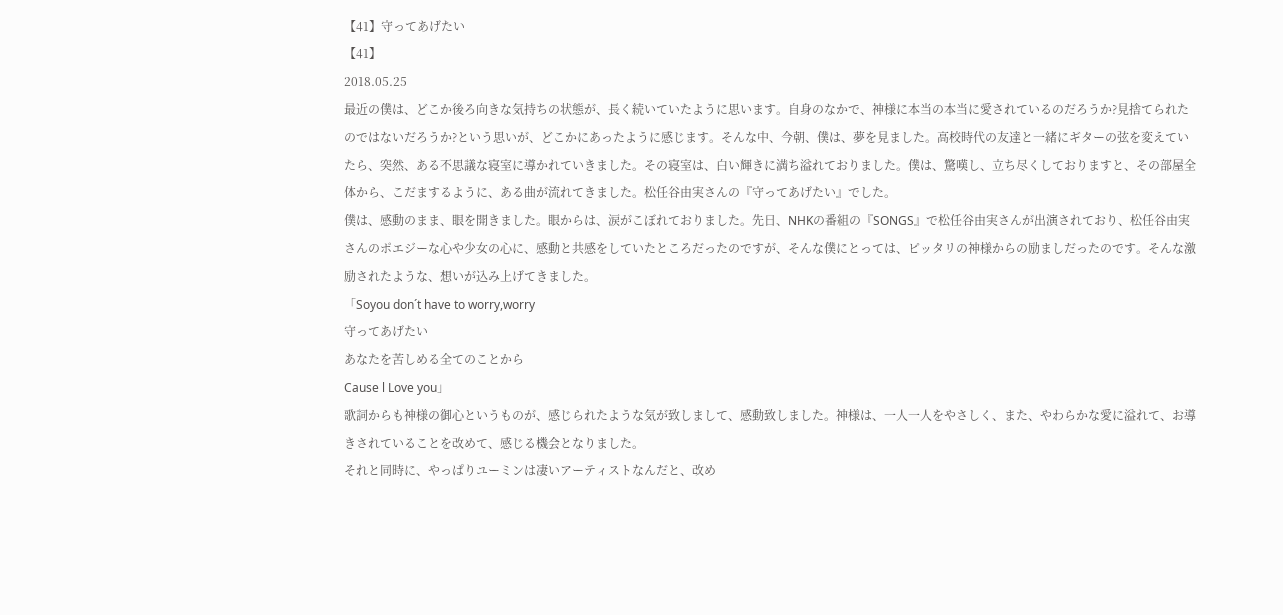【41】守ってあげたい
【41】
2018.05.25
最近の僕は、どこか後ろ向きな気持ちの状態が、長く続いていたように思います。自身のなかで、神様に本当の本当に愛されているのだろうか?見捨てられたのではないだろうか?という思いが、どこかにあったように感じます。そんな中、今朝、僕は、夢を見ました。高校時代の友達と一緒にギターの弦を変えていたら、突然、ある不思議な寝室に導かれていきました。その寝室は、白い輝きに満ち溢れておりました。僕は、驚嘆し、立ち尽くしておりますと、その部屋全体から、こだまするように、ある曲が流れてきました。松任谷由実さんの『守ってあげたい』でした。
僕は、感動のまま、眼を開きました。眼からは、涙がこぼれておりました。先日、NHKの番組の『SONGS』で松任谷由実さんが出演されており、松任谷由実さんのポエジーな心や少女の心に、感動と共感をしていたところだったのですが、そんな僕にとっては、ピッタリの神様からの励ましだったのです。そんな激励されたような、想いが込み上げてきました。
「Soyou don´t have to worry,worry
守ってあげたい
あなたを苦しめる全てのことから
Cause l Love you」
歌詞からも神様の御心というものが、感じられたような気が致しまして、感動致しました。神様は、一人一人をやさしく、また、やわらかな愛に溢れて、お導きされていることを改めて、感じる機会となりました。
それと同時に、やっぱりユーミンは凄いアーティストなんだと、改め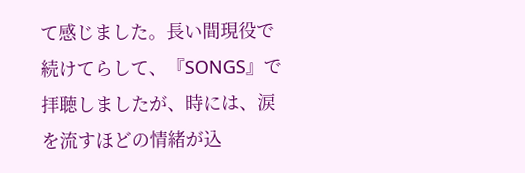て感じました。長い間現役で続けてらして、『SONGS』で拝聴しましたが、時には、涙を流すほどの情緒が込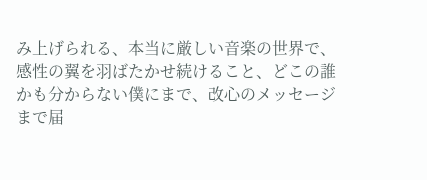み上げられる、本当に厳しい音楽の世界で、感性の翼を羽ばたかせ続けること、どこの誰かも分からない僕にまで、改心のメッセージまで届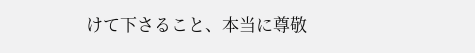けて下さること、本当に尊敬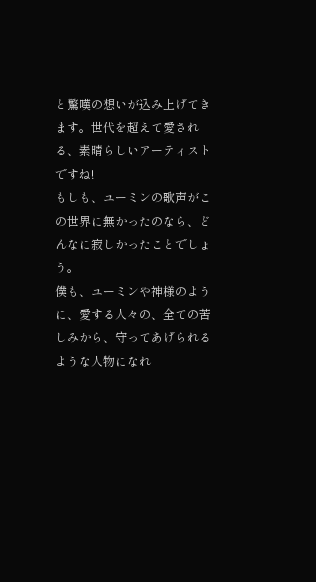と驚嘆の想いが込み上げてきます。世代を超えて愛される、素晴らしいアーティストですね!
もしも、ユーミンの歌声がこの世界に無かったのなら、どんなに寂しかったことでしょう。
僕も、ユーミンや神様のように、愛する人々の、全ての苦しみから、守ってあげられるような人物になれ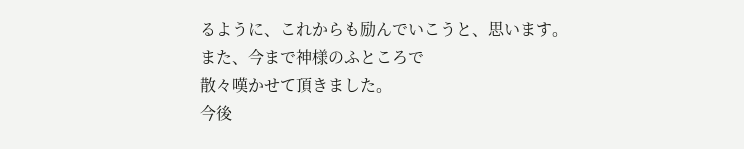るように、これからも励んでいこうと、思います。
また、今まで神様のふところで
散々嘆かせて頂きました。
今後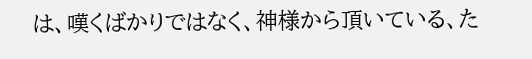は、嘆くばかりではなく、神様から頂いている、た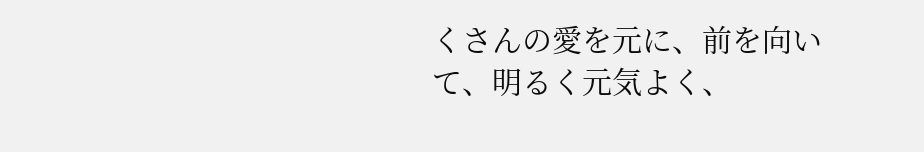くさんの愛を元に、前を向いて、明るく元気よく、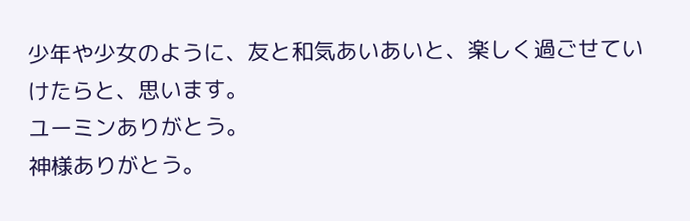少年や少女のように、友と和気あいあいと、楽しく過ごせていけたらと、思います。
ユーミンありがとう。
神様ありがとう。